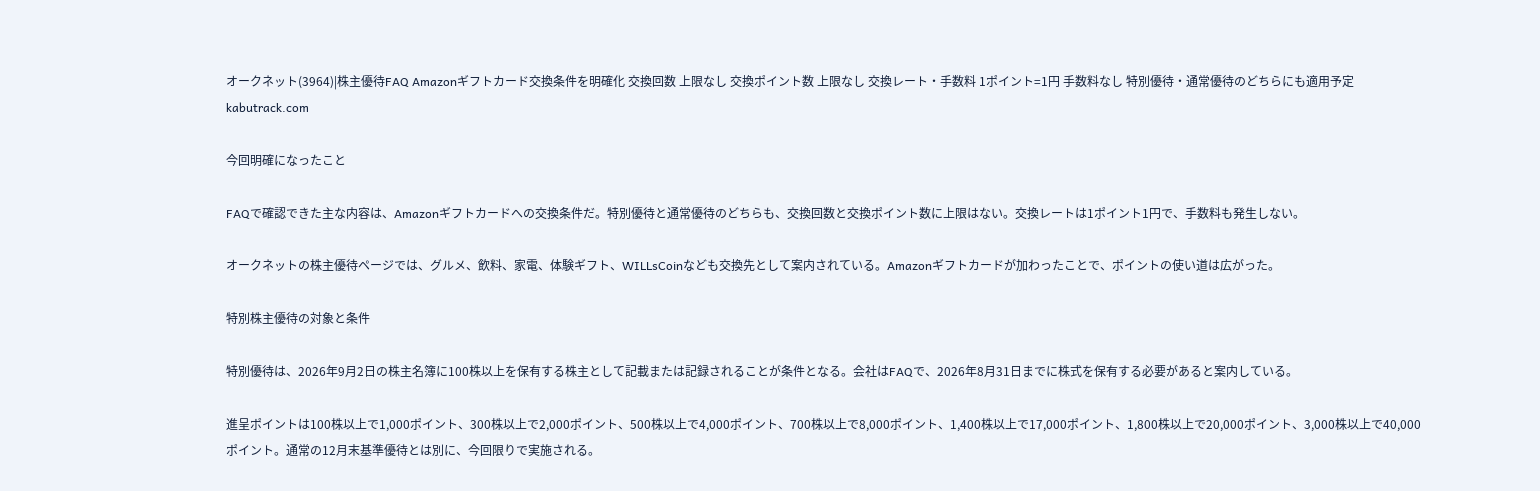オークネット(3964)|株主優待FAQ Amazonギフトカード交換条件を明確化 交換回数 上限なし 交換ポイント数 上限なし 交換レート・手数料 1ポイント=1円 手数料なし 特別優待・通常優待のどちらにも適用予定 kabutrack.com

今回明確になったこと

FAQで確認できた主な内容は、Amazonギフトカードへの交換条件だ。特別優待と通常優待のどちらも、交換回数と交換ポイント数に上限はない。交換レートは1ポイント1円で、手数料も発生しない。

オークネットの株主優待ページでは、グルメ、飲料、家電、体験ギフト、WILLsCoinなども交換先として案内されている。Amazonギフトカードが加わったことで、ポイントの使い道は広がった。

特別株主優待の対象と条件

特別優待は、2026年9月2日の株主名簿に100株以上を保有する株主として記載または記録されることが条件となる。会社はFAQで、2026年8月31日までに株式を保有する必要があると案内している。

進呈ポイントは100株以上で1,000ポイント、300株以上で2,000ポイント、500株以上で4,000ポイント、700株以上で8,000ポイント、1,400株以上で17,000ポイント、1,800株以上で20,000ポイント、3,000株以上で40,000ポイント。通常の12月末基準優待とは別に、今回限りで実施される。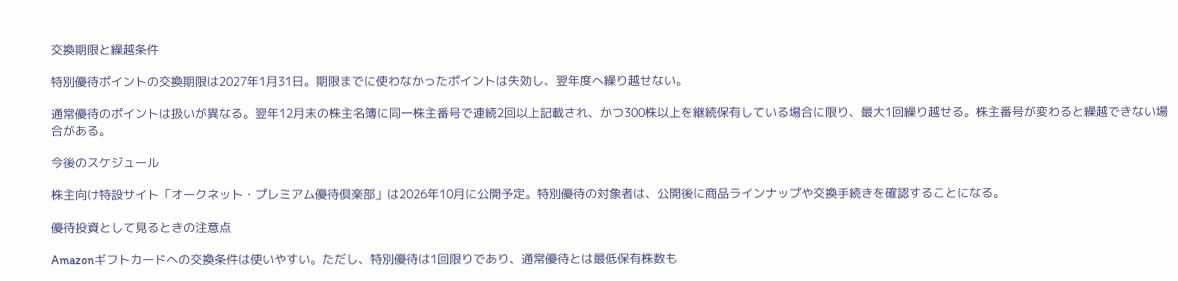交換期限と繰越条件

特別優待ポイントの交換期限は2027年1月31日。期限までに使わなかったポイントは失効し、翌年度へ繰り越せない。

通常優待のポイントは扱いが異なる。翌年12月末の株主名簿に同一株主番号で連続2回以上記載され、かつ300株以上を継続保有している場合に限り、最大1回繰り越せる。株主番号が変わると繰越できない場合がある。

今後のスケジュール

株主向け特設サイト「オークネット・プレミアム優待倶楽部」は2026年10月に公開予定。特別優待の対象者は、公開後に商品ラインナップや交換手続きを確認することになる。

優待投資として見るときの注意点

Amazonギフトカードへの交換条件は使いやすい。ただし、特別優待は1回限りであり、通常優待とは最低保有株数も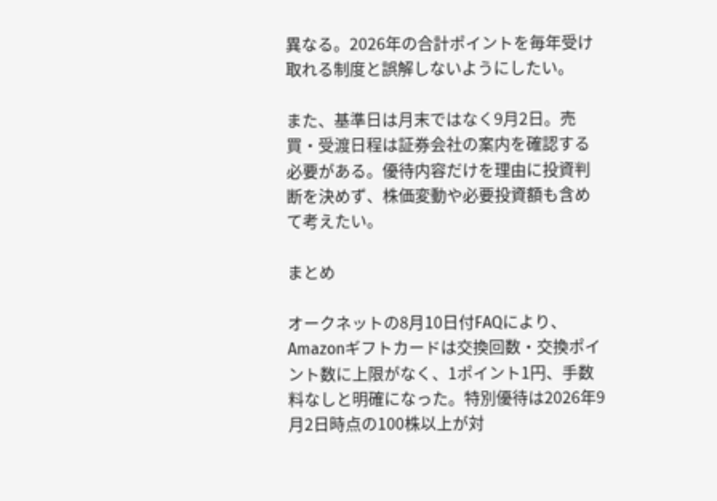異なる。2026年の合計ポイントを毎年受け取れる制度と誤解しないようにしたい。

また、基準日は月末ではなく9月2日。売買・受渡日程は証券会社の案内を確認する必要がある。優待内容だけを理由に投資判断を決めず、株価変動や必要投資額も含めて考えたい。

まとめ

オークネットの8月10日付FAQにより、Amazonギフトカードは交換回数・交換ポイント数に上限がなく、1ポイント1円、手数料なしと明確になった。特別優待は2026年9月2日時点の100株以上が対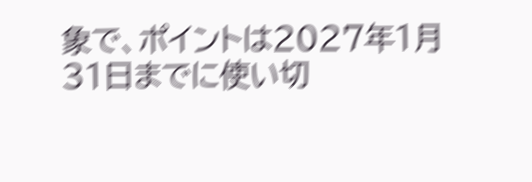象で、ポイントは2027年1月31日までに使い切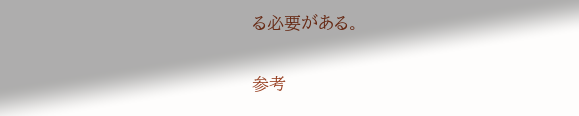る必要がある。

参考